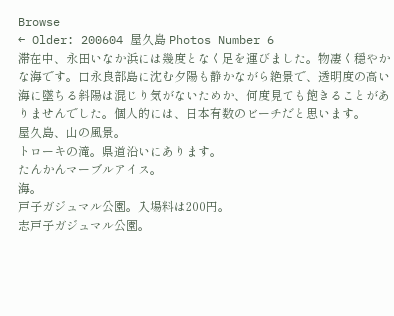Browse
← Older: 200604 屋久島 Photos Number 6
滞在中、永田いなか浜には幾度となく足を運びました。物凄く穏やかな海です。口永良部島に沈む夕陽も静かながら絶景で、透明度の高い海に墜ちる斜陽は混じり気がないためか、何度見ても飽きることがありませんでした。個人的には、日本有数のビーチだと思います。
屋久島、山の風景。
トローキの滝。県道沿いにあります。
たんかんマーブルアイス。
海。
戸子ガジュマル公園。入場料は200円。
志戸子ガジュマル公園。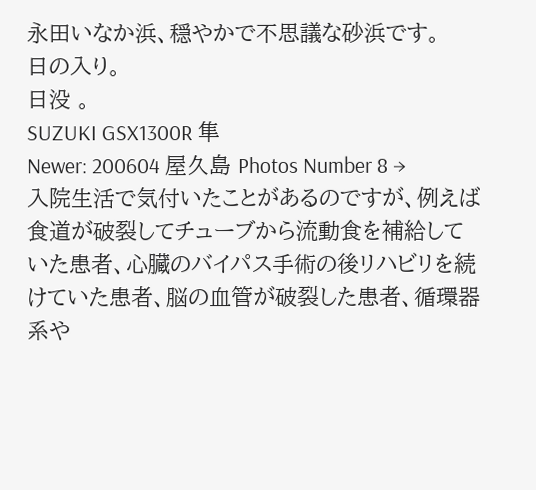永田いなか浜、穏やかで不思議な砂浜です。
日の入り。
日没 。
SUZUKI GSX1300R 隼
Newer: 200604 屋久島 Photos Number 8 →
入院生活で気付いたことがあるのですが、例えば食道が破裂してチューブから流動食を補給していた患者、心臓のバイパス手術の後リハビリを続けていた患者、脳の血管が破裂した患者、循環器系や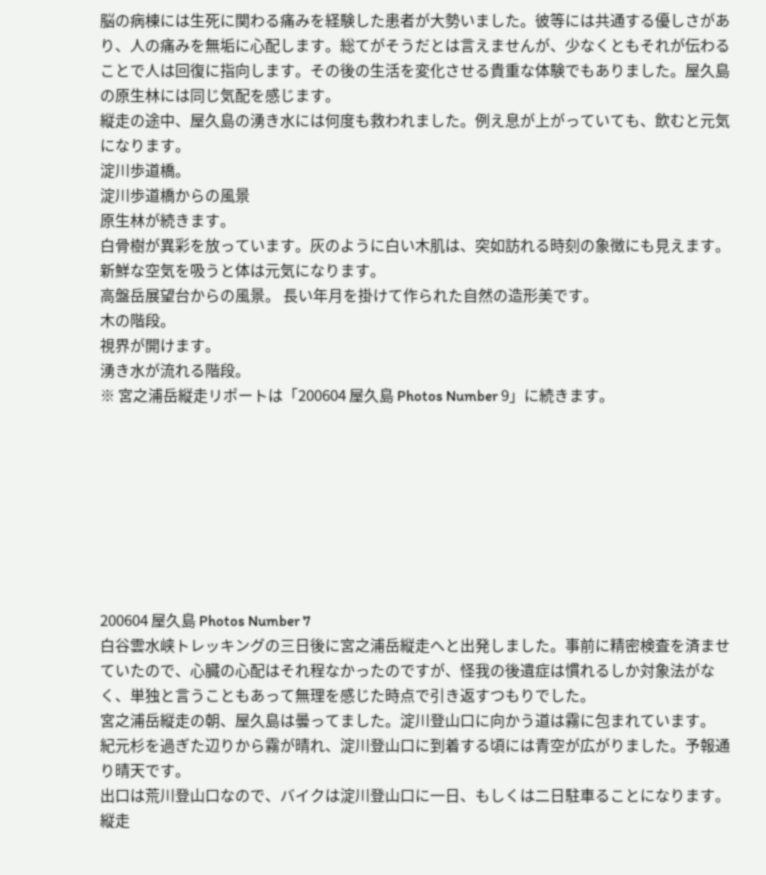脳の病棟には生死に関わる痛みを経験した患者が大勢いました。彼等には共通する優しさがあり、人の痛みを無垢に心配します。総てがそうだとは言えませんが、少なくともそれが伝わることで人は回復に指向します。その後の生活を変化させる貴重な体験でもありました。屋久島の原生林には同じ気配を感じます。
縦走の途中、屋久島の湧き水には何度も救われました。例え息が上がっていても、飲むと元気になります。
淀川歩道橋。
淀川歩道橋からの風景
原生林が続きます。
白骨樹が異彩を放っています。灰のように白い木肌は、突如訪れる時刻の象徴にも見えます。
新鮮な空気を吸うと体は元気になります。
高盤岳展望台からの風景。 長い年月を掛けて作られた自然の造形美です。
木の階段。
視界が開けます。
湧き水が流れる階段。
※ 宮之浦岳縦走リポートは「200604 屋久島 Photos Number 9」に続きます。








200604 屋久島 Photos Number 7
白谷雲水峡トレッキングの三日後に宮之浦岳縦走へと出発しました。事前に精密検査を済ませていたので、心臓の心配はそれ程なかったのですが、怪我の後遺症は慣れるしか対象法がなく、単独と言うこともあって無理を感じた時点で引き返すつもりでした。
宮之浦岳縦走の朝、屋久島は曇ってました。淀川登山口に向かう道は霧に包まれています。
紀元杉を過ぎた辺りから霧が晴れ、淀川登山口に到着する頃には青空が広がりました。予報通り晴天です。
出口は荒川登山口なので、バイクは淀川登山口に一日、もしくは二日駐車ることになります。縦走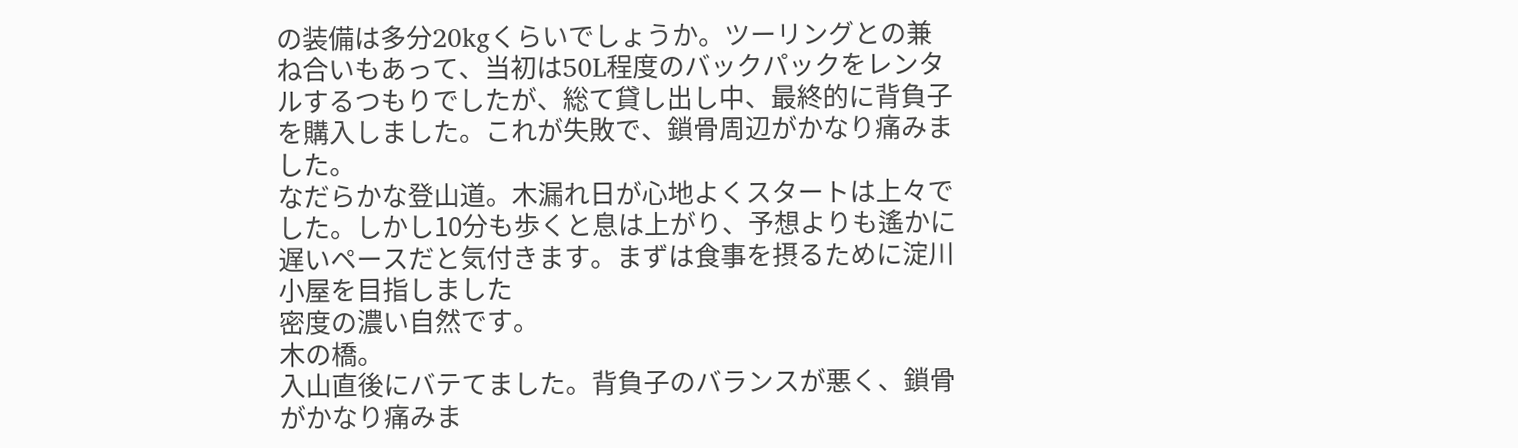の装備は多分20kgくらいでしょうか。ツーリングとの兼ね合いもあって、当初は50L程度のバックパックをレンタルするつもりでしたが、総て貸し出し中、最終的に背負子を購入しました。これが失敗で、鎖骨周辺がかなり痛みました。
なだらかな登山道。木漏れ日が心地よくスタートは上々でした。しかし10分も歩くと息は上がり、予想よりも遙かに遅いペースだと気付きます。まずは食事を摂るために淀川小屋を目指しました
密度の濃い自然です。
木の橋。
入山直後にバテてました。背負子のバランスが悪く、鎖骨がかなり痛みま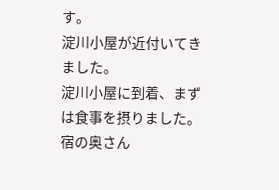す。
淀川小屋が近付いてきました。
淀川小屋に到着、まずは食事を摂りました。宿の奥さん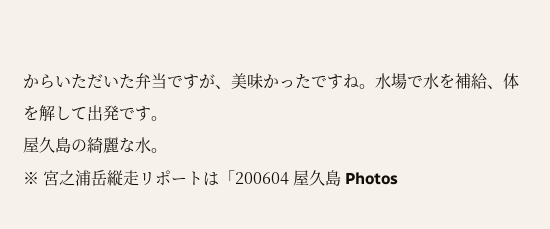からいただいた弁当ですが、美味かったですね。水場で水を補給、体を解して出発です。
屋久島の綺麗な水。
※ 宮之浦岳縦走リポートは「200604 屋久島 Photos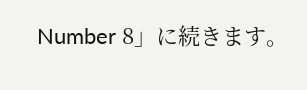Number 8」に続きます。